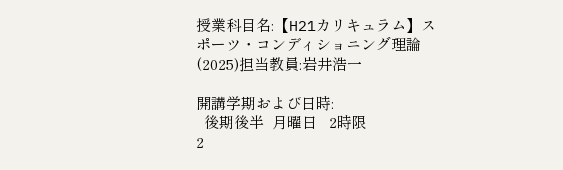授業科目名:【H21カリキュラム】スポーツ・コンディショニング理論(2025)担当教員:岩井浩一

開講学期および日時:
  後期後半  月曜日   2時限
2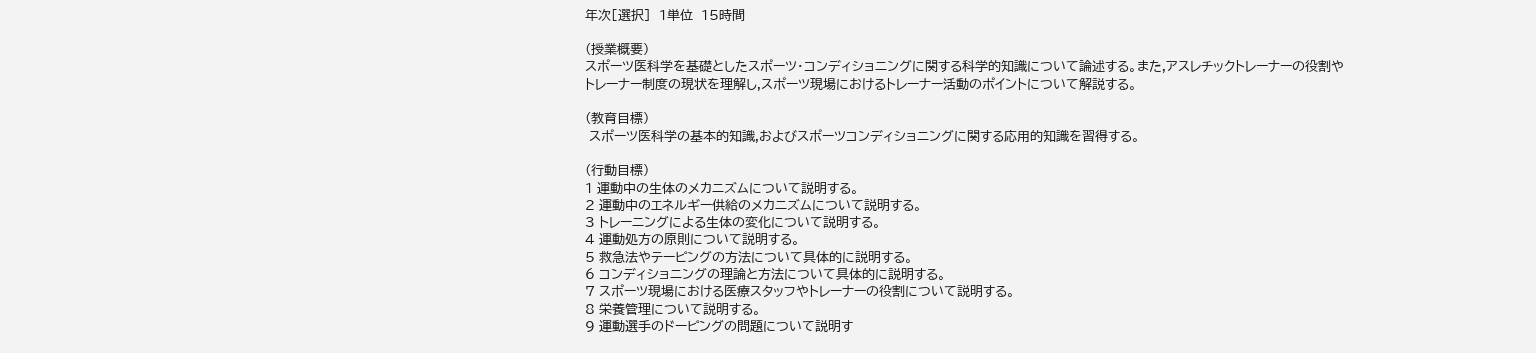年次[選択]  1単位  15時間

(授業概要)
スポーツ医科学を基礎としたスポーツ・コンディショニングに関する科学的知識について論述する。また,アスレチックトレーナーの役割やトレーナー制度の現状を理解し,スポーツ現場におけるトレーナー活動のポイントについて解説する。

(教育目標)
 スポーツ医科学の基本的知識,およびスポーツコンディショニングに関する応用的知識を習得する。

(行動目標)
1 運動中の生体のメカニズムについて説明する。
2 運動中のエネルギー供給のメカニズムについて説明する。
3 トレーニングによる生体の変化について説明する。
4 運動処方の原則について説明する。
5 救急法やテーピングの方法について具体的に説明する。
6 コンディショニングの理論と方法について具体的に説明する。
7 スポーツ現場における医療スタッフやトレーナーの役割について説明する。
8 栄養管理について説明する。
9 運動選手のドーピングの問題について説明す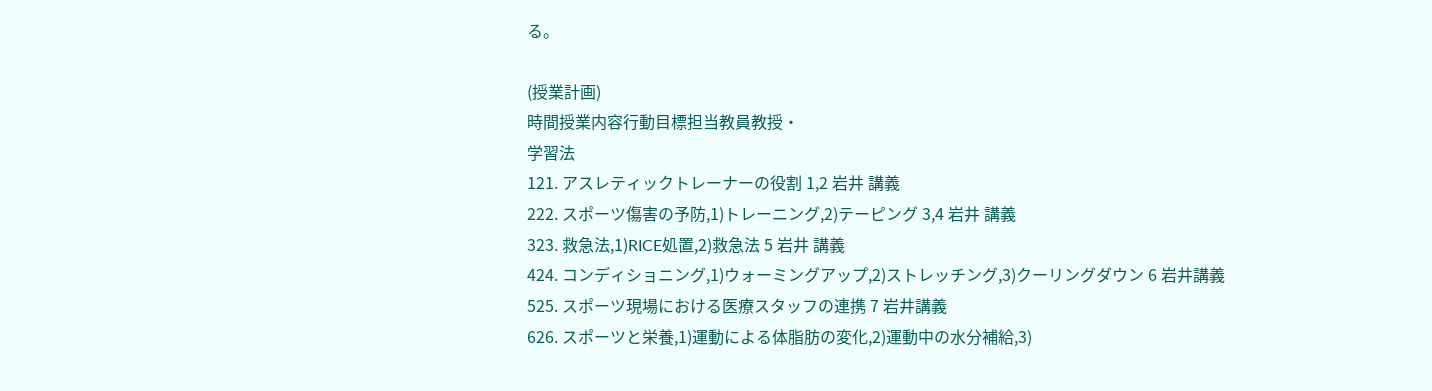る。

(授業計画)
時間授業内容行動目標担当教員教授・
学習法
121. アスレティックトレーナーの役割 1,2 岩井 講義
222. スポーツ傷害の予防,1)トレーニング,2)テーピング 3,4 岩井 講義
323. 救急法,1)RICE処置,2)救急法 5 岩井 講義
424. コンディショニング,1)ウォーミングアップ,2)ストレッチング,3)クーリングダウン 6 岩井講義
525. スポーツ現場における医療スタッフの連携 7 岩井講義
626. スポーツと栄養,1)運動による体脂肪の変化,2)運動中の水分補給,3)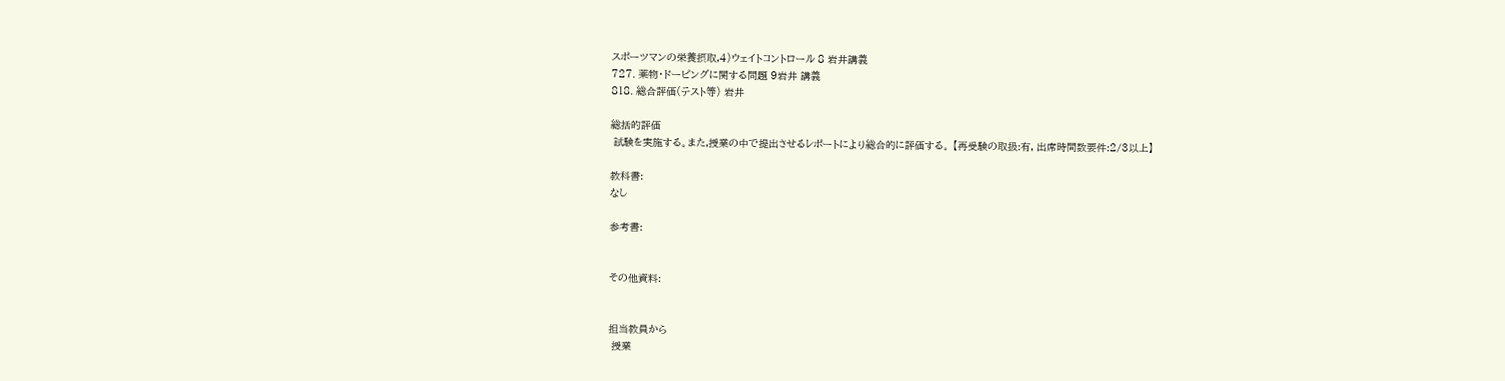スポーツマンの栄養摂取,4)ウェイトコントロール 8 岩井講義
727. 薬物・ドーピングに関する問題 9岩井 講義
818. 総合評価(テスト等) 岩井

総括的評価
 試験を実施する。また,授業の中で提出させるレポートにより総合的に評価する。 【再受験の取扱:有, 出席時間数要件:2/3以上】

教科書:
なし

参考書:


その他資料:


担当教員から
 授業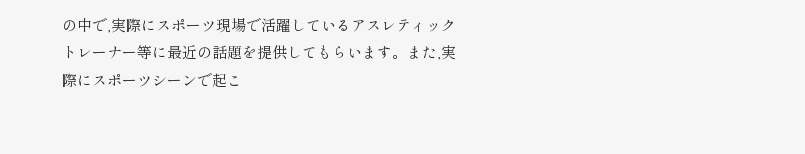の中で,実際にスポーツ現場で活躍しているアスレティックトレーナー等に最近の話題を提供してもらいます。また,実際にスポーツシーンで起こ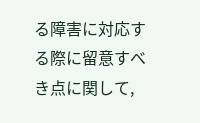る障害に対応する際に留意すべき点に関して,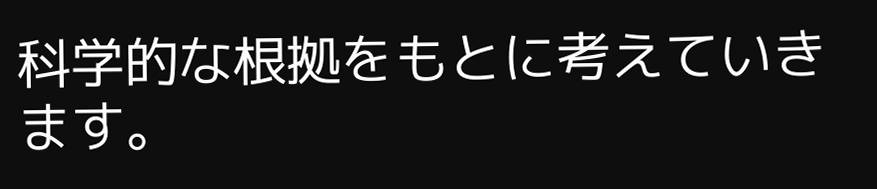科学的な根拠をもとに考えていきます。